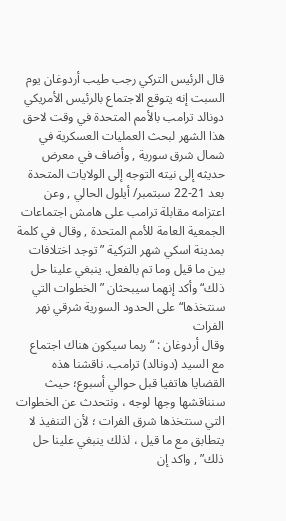قال الرئيس التركي رجب طيب أردوغان يوم السبت إنه يتوقع الاجتماع بالرئيس الأمريكي دونالد ترامب بالأمم المتحدة في وقت لاحق هذا الشهر لبحث العمليات العسكرية في شمال شرق سورية , وأضاف في معرض حديثه إلى نيته التوجه إلى الولايات المتحدة بعد 21-22 سبتمبر/ أيلول الحالي , وعن اعتزامه مقابلة ترامب على هامش اجتماعات الجمعية العامة للأمم المتحدة , وقال في كلمة بمدينة اسكي شهر التركية ”توجد اختلافات بين ما قيل وما تم بالفعل. ينبغي علينا حل ذلك“ وأكد إنهما سيبحثان ”الخطوات التي سنتخذها“ على الحدود السورية شرقي نهر الفرات
وقال أردوغان : “ربما سيكون هناك اجتماع مع السيد (دونالد) ترامب. ناقشنا هذه القضايا هاتفيا قبل حوالي أسبوع؛ حيث سنناقشها وجها لوجه ، ونتحدث عن الخطوات التي سنتخذها شرق الفرات ؛ لأن التنفيذ لا يتطابق مع ما قيل ، لذلك ينبغي علينا حل ذلك” , واكد إن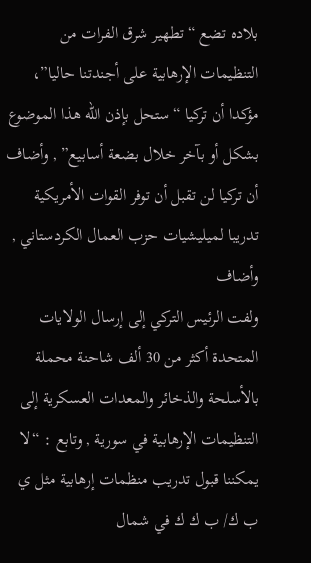بلاده تضع “تطهير شرق الفرات من التنظيمات الإرهابية على أجندتنا حاليا”، مؤكدا أن تركيا “ستحل بإذن الله هذا الموضوع بشكل أو بآخر خلال بضعة أسابيع” , وأضاف أن تركيا لن تقبل أن توفر القوات الأمريكية تدريبا لميليشيات حزب العمال الكردستاني , وأضاف
ولفت الرئيس التركي إلى إرسال الولايات المتحدة أكثر من 30 ألف شاحنة محملة بالأسلحة والذخائر والمعدات العسكرية إلى التنظيمات الإرهابية في سورية , وتابع : “لا يمكننا قبول تدريب منظمات إرهابية مثل ي ب ك/ ب ك ك في شمال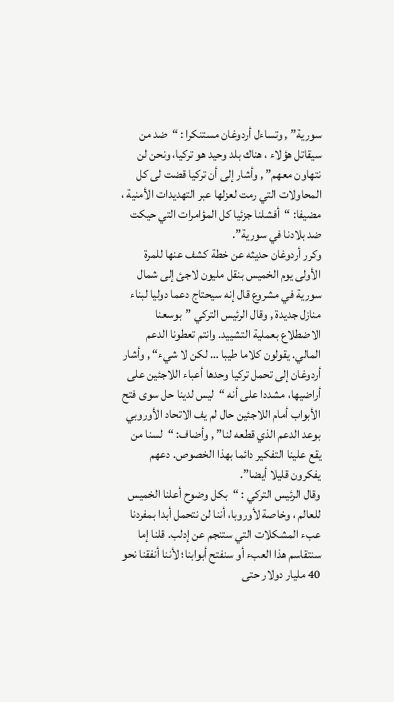سورية” , وتساءل أردوغان مستنكرا : “ضد من سيقاتل هؤلاء ، هناك بلد وحيد هو تركيا، ونحن لن نتهاون معهم” , وأشار إلى أن تركيا قضت لى كل المحاولات التي رمت لعزلها عبر التهديدات الأمنية ، مضيفا: “أفشلنا جزئيا كل المؤامرات التي حيكت ضد بلادنا في سورية”.
وكرر أردوغان حديثه عن خطة كشف عنها للمرة الأولى يوم الخميس بنقل مليون لاجئ إلى شمال سورية في مشروع قال إنه سيحتاج دعما دوليا لبناء منازل جديدة , وقال الرئيس التركي ”بوسعنا الاضطلاع بعملية التشييد. وانتم تعطونا الدعم المالي. يقولون كلاما طيبا … لكن لا شيء“ , وأشار أردوغان إلى تحمل تركيا وحدها أعباء اللاجئين على أراضيها، مشددا على أنه “ليس لدينا حل سوى فتح الأبواب أمام اللاجئين حال لم يف الاتحاد الأوروبي بوعد الدعم الذي قطعه لنا” , وأضاف: “لسنا من يقع علينا التفكير دائما بهذا الخصوص. دعهم يفكرون قليلا أيضا”.
وقال الرئيس التركي : “بكل وضوح أعلنا الخميس للعالم ، وخاصة لأوروبا، أننا لن نتحمل أبدا بمفردنا عبء المشكلات التي ستنجم عن إدلب. قلنا إما سنتقاسم هذا العبء أو سنفتح أبوابنا؛ لأننا أنفقنا نحو 40 مليار دولار حتى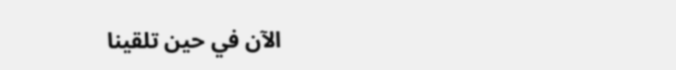الآن في حين تلقينا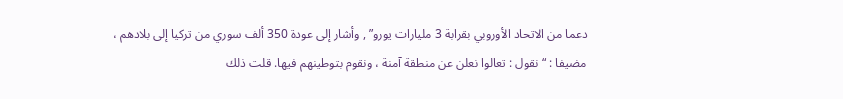دعما من الاتحاد الأوروبي بقرابة 3 مليارات يورو” , وأشار إلى عودة 350 ألف سوري من تركيا إلى بلادهم ، مضيفا : “نقول : تعالوا نعلن عن منطقة آمنة ، ونقوم بتوطينهم فيها. قلت ذلك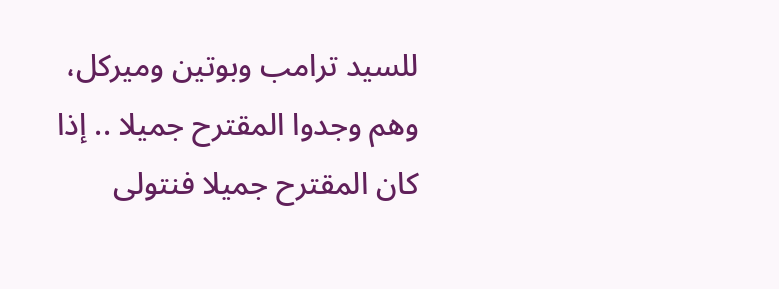للسيد ترامب وبوتين وميركل، وهم وجدوا المقترح جميلا .. إذا كان المقترح جميلا فنتولى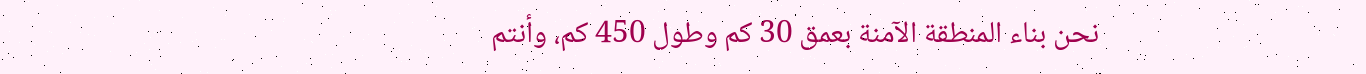نحن بناء المنطقة الآمنة بعمق 30 كم وطول 450 كم، وأنتم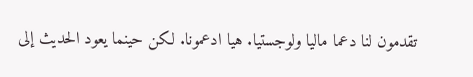تقدمون لنا دعما ماليا ولوجستيا. هيا ادعمونا. لكن حينما يعود الحديث إلى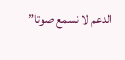الدعم لا نسمع صوتا”